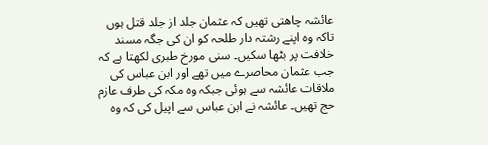عائشہ چاھتی تھیں کہ عثمان جلد از جلد قتل ہوں تاکہ وہ اپنے رشتہ دار طلحہ کو ان کی جگہ مسند خلافت پر بٹھا سکیں۔ سنی مورخ طبری لکھتا ہے کہ جب عثمان محاصرے میں تھے اور ابن عباس کی ملاقات عائشہ سے ہوئی جبکہ وہ مکہ کی طرف عازم حج تھیں۔ عائشہ نے ابن عباس سے اپیل کی کہ وہ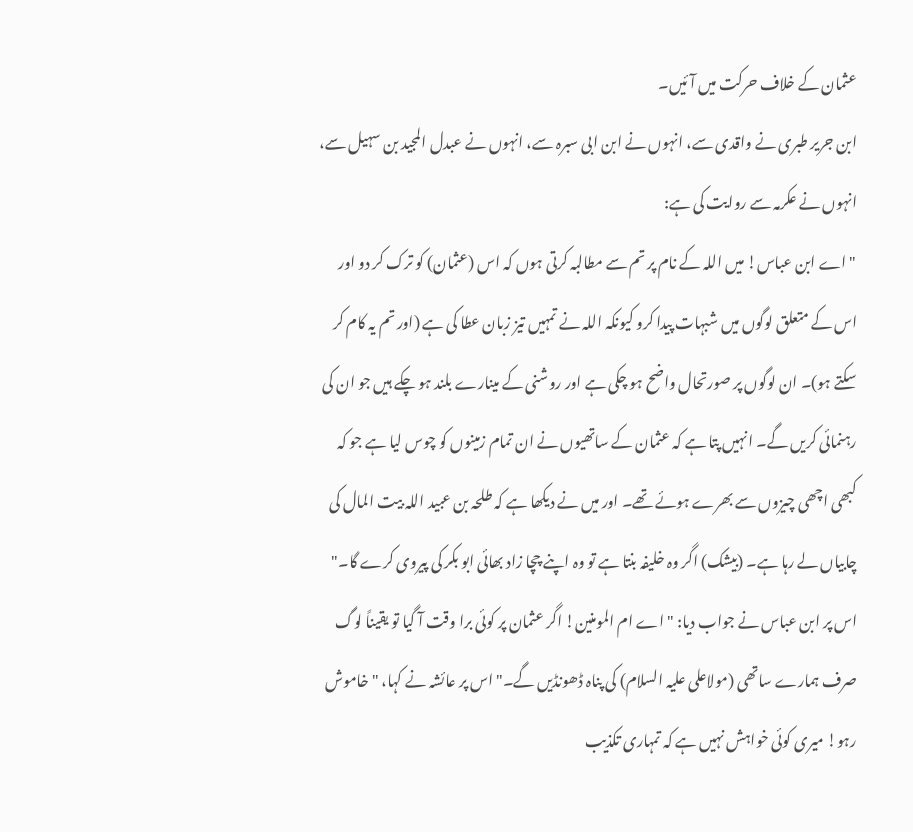عثمان کے خلاف حرکت میں آئیں۔
ابن جریر طبری نے واقدی سے، انہوں نے ابن ابی سبرہ سے، انہوں نے عبدل المجید بن سہیل سے، انہوں نے عکرمہ سے روایت کی ہے:
"اے ابن عباس! میں اللہ کے نام پر تم سے مطالبہ کرتی ہوں کہ اس (عثمان) کو ترک کر دو اور اس کے متعلق لوگوں میں شبہات پیدا کرو کیونکہ اللہ نے تمہیں تیز زبان عطا کی ہے (اور تم یہ کام کر سکتے ہو)۔ ان لوگوں پر صورتحال واضح ہو چکی ہے اور روشنی کے مینارے بلند ہو چکے ہیں جو ان کی رہنمائی کریں گے۔ انہیں پتا ہے کہ عثمان کے ساتھیوں نے ان تمام زمینوں کو چوس لیا ہے جو کہ کبھی اچھی چیزوں سے بھرے ہوئے تھے۔ اور میں نے دیکھا ہے کہ طلحہ بن عبید اللہ بیت المال کی چابیاں لے رہا ہے۔ (بیشک) اگر وہ خلیفہ بنتا ہے تو وہ اپنے چچا زاد بھائی ابو بکر کی پیروی کرے گا۔"
اس پر ابن عباس نے جواب دیا: "اے ام المومنین! اگر عثمان پر کوئی برا وقت آ گیا تو یقیناً لوگ صرف ہمارے ساتھی (مولاعلی علیہ السلام) کی پناہ ڈھونڈیں گے۔" اس پر عائشہ نے کہا، "خاموش رہو! میری کوئی خواہش نہیں ہے کہ تمہاری تکذیب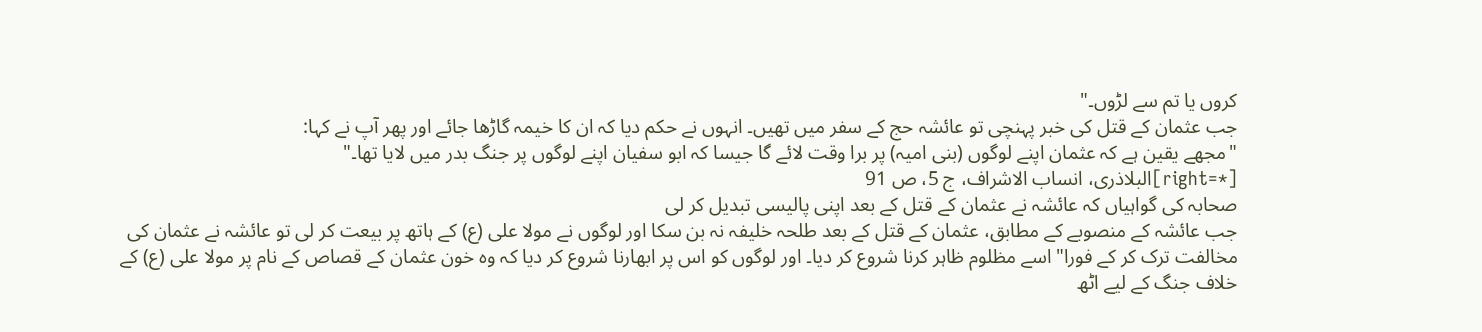کروں یا تم سے لڑوں۔"
جب عثمان کے قتل کی خبر پہنچی تو عائشہ حج کے سفر میں تھیں۔ انہوں نے حکم دیا کہ ان کا خیمہ گاڑھا جائے اور پھر آپ نے کہا:
"مجھے یقین ہے کہ عثمان اپنے لوگوں (بنی امیہ) پر برا وقت لائے گا جیسا کہ ابو سفیان اپنے لوگوں پر جنگ بدر میں لایا تھا۔"
[*=right]البلاذری، انساب الاشراف، ج 5، ص 91
صحابہ کی گواہیاں کہ عائشہ نے عثمان کے قتل کے بعد اپنی پالیسی تبدیل کر لی
جب عائشہ کے منصوبے کے مطابق، عثمان کے قتل کے بعد طلحہ خلیفہ نہ بن سکا اور لوگوں نے مولا علی (ع) کے ہاتھ پر بیعت کر لی تو عائشہ نے عثمان کی مخالفت ترک کر کے فورا" اسے مظلوم ظاہر کرنا شروع کر دیا۔ اور لوگوں کو اس پر ابھارنا شروع کر دیا کہ وہ خون عثمان کے قصاص کے نام پر مولا علی (ع) کے خلاف جنگ کے لیے اٹھ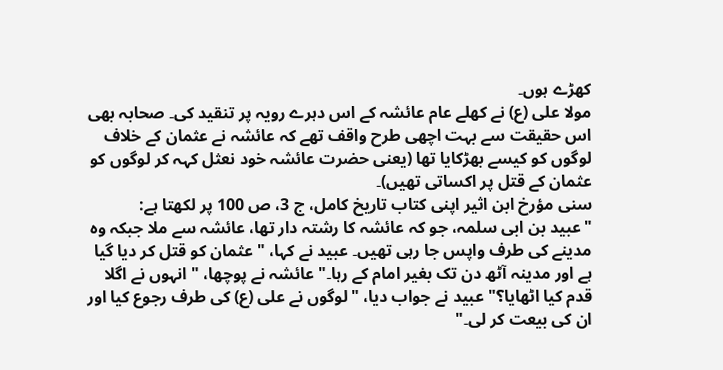کھڑے ہوں۔
مولا علی (ع) نے کھلے عام عائشہ کے اس دہرے رویہ پر تنقید کی۔ صحابہ بھی اس حقیقت سے بہت اچھی طرح واقف تھے کہ عائشہ نے عثمان کے خلاف لوگوں کو کیسے بھڑکایا تھا (یعنی حضرت عائشہ خود نعثل کہہ کر لوگوں کو عثمان کے قتل پر اکساتی تھیں)۔
سنی مؤرخ ابن اثیر اپنی کتاب تاریخ کامل، ج 3، ص 100 پر لکھتا ہے:
"عبید بن ابی سلمہ، جو کہ عائشہ کا رشتہ دار تھا، عائشہ سے ملا جبکہ وہ مدینے کی طرف واپس جا رہی تھیں۔ عبید نے کہا، " عثمان کو قتل کر دیا گیا ہے اور مدینہ آٹھ دن تک بغیر امام کے رہا۔" عائشہ نے پوچھا، " انہوں نے اگلا قدم کیا اٹھایا؟" عبید نے جواب دیا، "لوگوں نے علی (ع) کی طرف رجوع کیا اور ان کی بیعت کر لی۔"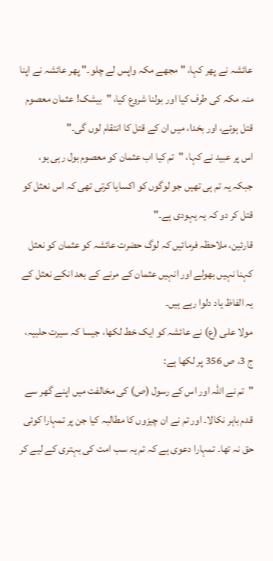عائشہ نے پھر کہا، " مجھے مکہ واپس لے چلو۔" پھر عائشہ نے اپنا منہ مکہ کی طرف کیا اور بولنا شروع کیا، "بیشک! عثمان معصوم قتل ہوئے، اور بخدا، میں ان کے قتل کا انتقام لوں گی۔"
اس پر عبید نے کہا، "تم کیا اب عثمان کو معصوم بول رہی ہو، جبکہ یہ تم ہی تھیں جو لوگوں کو اکسایا کرتی تھی کہ اس نعثل کو قتل کر دو کہ یہ یہودی ہے۔"
قارئین، ملاحظہ فرمائیں کہ لوگ حضرت عائشہ کو عثمان کو نعثل کہنا نہیں بھولے اور انہیں عثمان کے مرنے کے بعد انکے نعثل کے یہ الفاظ یاد دلوا رہے ہیں۔
مولا علی (ع) نے عائشہ کو ایک خط لکھا، جیسا کہ سیرت حلبیہ، ج 3، ص 356 پر لکھا ہے:
"تم نے اللہ اور اس کے رسول (ص) کی مخالفت میں اپنے گھر سے قدم باہر نکالا۔ اور تم نے ان چیزوں کا مطالبہ کیا جن پر تمہارا کوئی حق نہ تھا۔ تمہارا دعوی ہے کہ تم یہ سب امت کی بہتری کے لیے کر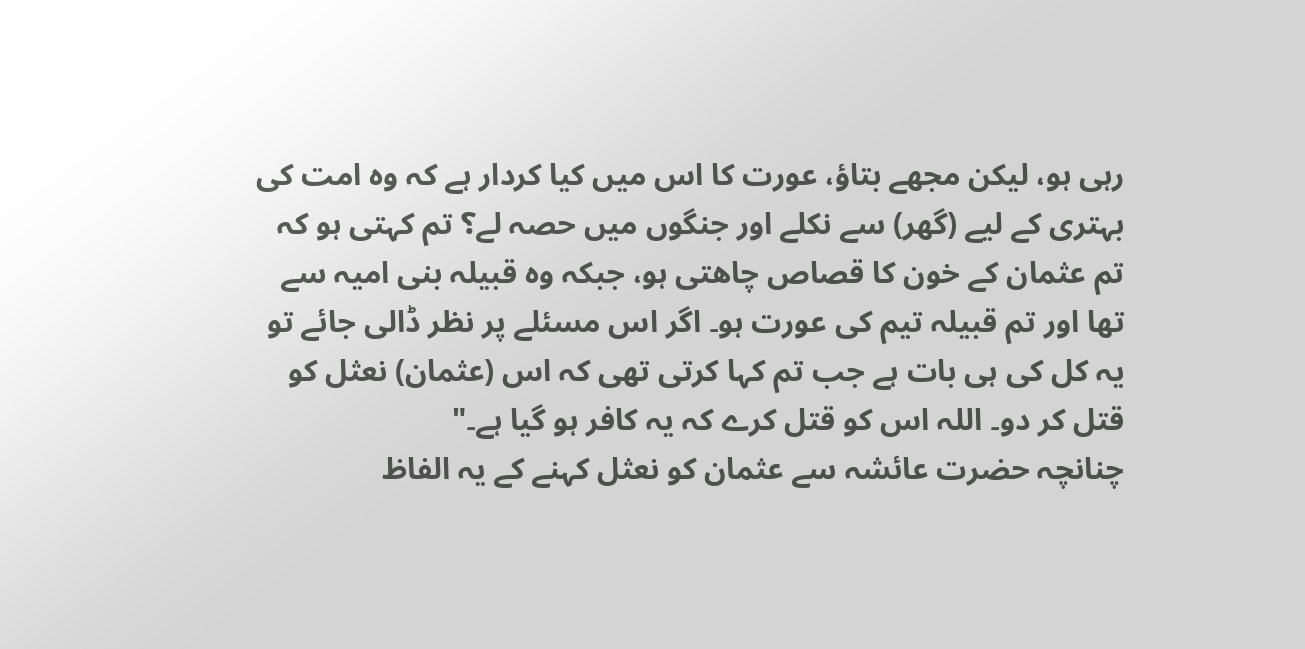رہی ہو، لیکن مجھے بتاؤ، عورت کا اس میں کیا کردار ہے کہ وہ امت کی بہتری کے لیے (گھر) سے نکلے اور جنگوں میں حصہ لے؟ تم کہتی ہو کہ تم عثمان کے خون کا قصاص چاھتی ہو، جبکہ وہ قبیلہ بنی امیہ سے تھا اور تم قبیلہ تیم کی عورت ہو۔ اگر اس مسئلے پر نظر ڈالی جائے تو یہ کل کی ہی بات ہے جب تم کہا کرتی تھی کہ اس (عثمان) نعثل کو قتل کر دو۔ اللہ اس کو قتل کرے کہ یہ کافر ہو گیا ہے۔"
چنانچہ حضرت عائشہ سے عثمان کو نعثل کہنے کے یہ الفاظ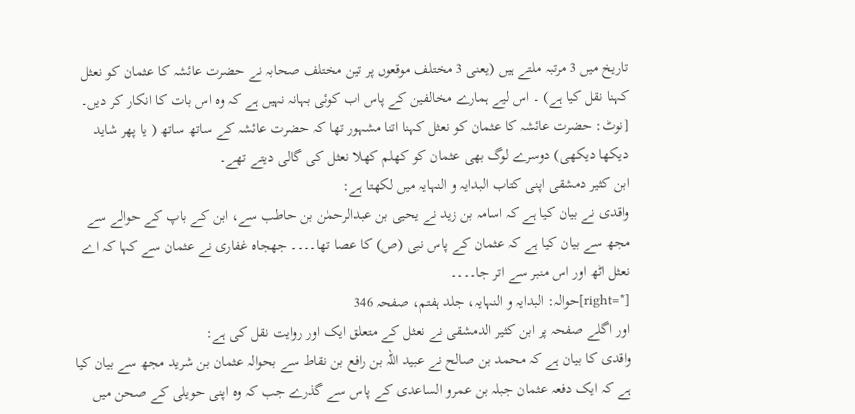تاریخ میں 3 مرتبہ ملتے ہیں (یعنی 3 مختلف موقعوں پر تین مختلف صحابہ نے حضرت عائشہ کا عثمان کو نعثل کہنا نقل کیا ہے) ۔ اس لیے ہمارے مخالفین کے پاس اب کوئی بہانہ نہیں ہے کہ وہ اس بات کا انکار کر دیں۔
[نوٹ: حضرت عائشہ کا عثمان کو نعثل کہنا اتنا مشہور تھا کہ حضرت عائشہ کے ساتھ ساتھ ( یا پھر شاید دیکھا دیکھی) دوسرے لوگ بھی عثمان کو کھلم کھلا نعثل کی گالی دیتے تھے۔
ابن کثیر دمشقی اپنی کتاب البدایہ و النہایہ میں لکھتا ہے:
واقدی نے بیان کیا ہے کہ اسامہ بن زید نے یحیی بن عبدالرحمٰن بن حاطب سے، ابن کے باپ کے حوالے سے مجھ سے بیان کیا ہے کہ عثمان کے پاس نبی (ص) کا عصا تھا۔۔۔۔ جھجاہ غفاری نے عثمان سے کہا کہ اے نعثل اٹھ اور اس منبر سے اتر جا۔۔۔۔
[*=right]حوالہ: البدایہ و النہایہ، جلد ہفتم، صفحہ 346
اور اگلے صفحہ پر ابن کثیر الدمشقی نے نعثل کے متعلق ایک اور روایت نقل کی ہے:
واقدی کا بیان ہے کہ محمد بن صالح نے عبید اللہ بن رافع بن نقاط سے بحوالہ عثمان بن شرید مجھ سے بیان کیا ہے کہ ایک دفعہ عثمان جبلہ بن عمرو الساعدی کے پاس سے گذرے جب کہ وہ اپنی حویلی کے صحن میں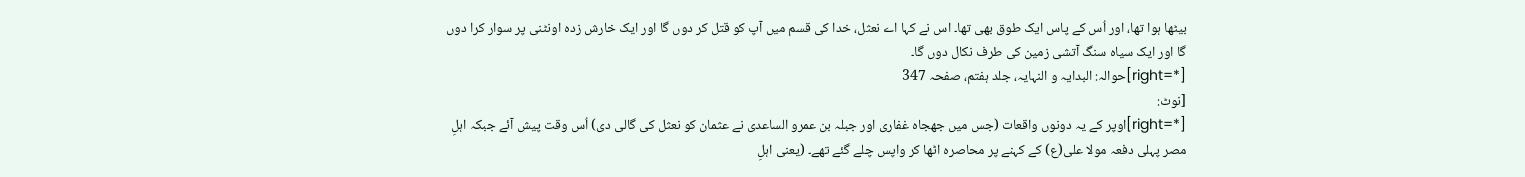بیٹھا ہوا تھا، اور اُس کے پاس ایک طوق بھی تھا۔ اس نے کہا اے نعثل، خدا کی قسم میں آپ کو قتل کر دوں گا اور ایک خارش زدہ اونٹنی پر سوار کرا دوں گا اور ایک سیاہ سنگ آتشی زمین کی طرف نکال دوں گا۔
[*=right]حوالہ: البدایہ و النہایہ، جلد ہفتم، صفحہ 347
[نوٹ:
[*=right]اوپر کے یہ دونوں واقعات (جس میں جھجاہ غفاری اور جبلہ بن عمرو الساعدی نے عثمان کو نعثل کی گالی دی) اُس وقت پیش آئے جبکہ اہلِ مصر پہلی دفعہ مولا علی(ع) کے کہنے پر محاصرہ اٹھا کر واپس چلے گئے تھے۔ (یعنی اہلِ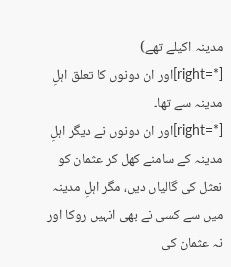مدینہ اکیلے تھے)
[*=right]اور ان دونوں کا تعلق اہلِ مدینہ سے تھا۔
[*=right]اور ان دونوں نے دیگر اہلِ مدینہ کے سامنے کھل کر عثمان کو نعثل کی گالیاں دیں، مگر اہلِ مدینہ میں سے کسی نے بھی انہیں روکا اور نہ عثمان کی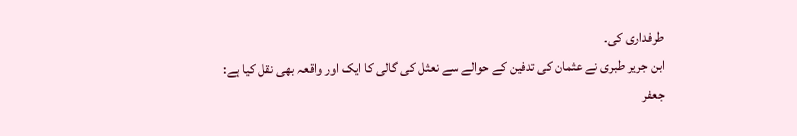طرفداری کی۔
ابن جریر طبری نے عثمان کی تدفین کے حوالے سے نعثل کی گالی کا ایک اور واقعہ بھی نقل کیا ہے:
جعفر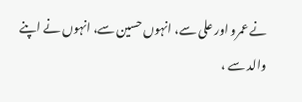نے عمرو اور علی سے، انہوں حسین سے، انہوں نے اپنے والد سے ،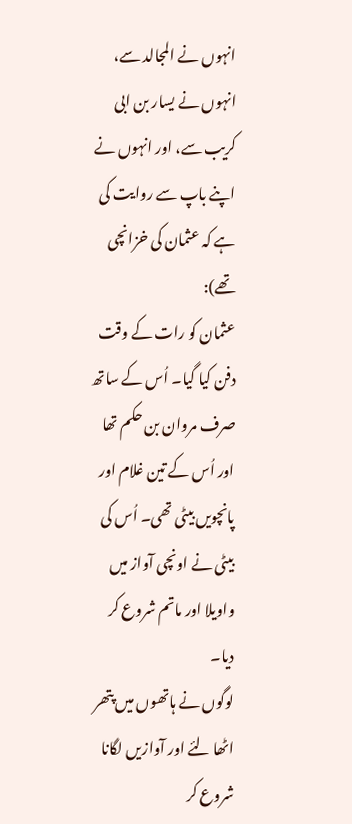انہوں نے المجالد سے، انہوں نے یسار بن ابی کریب سے، اور انہوں نے اپنے باپ سے روایت کی ہے کہ عثمان کی خزانچی تھے):
عثمان کو رات کے وقت دفن کیا گیا۔ اُس کے ساتھ صرف مروان بن حکم تھا اور اُس کے تین غلام اور پانچویں بیٹی تھی۔ اُس کی بیٹی نے اونچی آواز میں واویلا اور ماتم شروع کر دیا۔
لوگوں نے ہاتھوں میں پتھر اٹھا لئے اور آوازیں لگانا شروع کر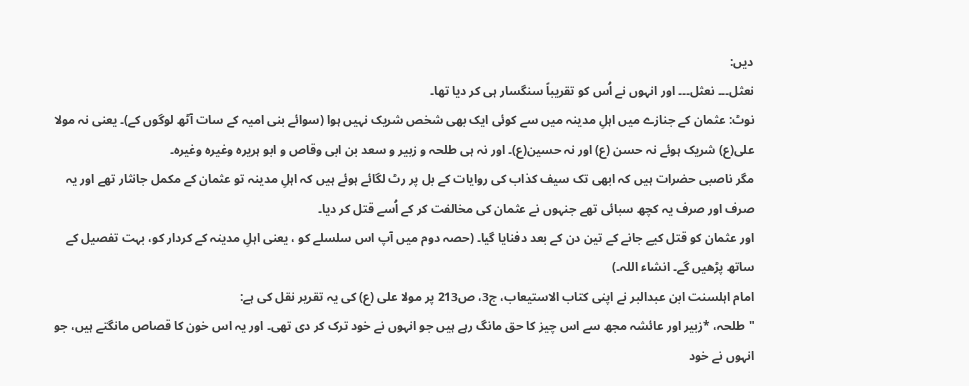دیں:
نعثل۔۔۔ نعثل۔۔۔ اور انہوں نے اُس کو تقریباً سنگسار ہی کر دیا تھا۔
نوٹ: عثمان کے جنازے میں اہلِ مدینہ میں سے کوئی ایک بھی شخص شریک نہیں ہوا (سوائے بنی امیہ کے سات آٹھ لوگوں کے)۔ یعنی نہ مولا علی(ع) شریک ہوئے نہ حسن (ع) اور نہ حسین(ع)۔ اور نہ ہی طلحہ و زبیر و سعد بن ابی وقاص و ابو ہریرہ وغیرہ وغیرہ۔
مگر ناصبی حضرات ہیں کہ ابھی تک سیف کذاب کی روایات کے بل پر رٹ لگائے ہوئے ہیں کہ اہلِ مدینہ تو عثمان کے مکمل جانثار تھے اور یہ صرف اور صرف یہ کچھ سبائی تھے جنہوں نے عثمان کی مخالفت کر کے اُسے قتل کر دیا۔
اور عثمان کو قتل کیے جانے کے تین دن کے بعد دفنایا گیا۔ (حصہ دوم میں آپ اس سلسلے کو ، یعنی اہلِ مدینہ کے کردار کو، بہت تفصیل کے ساتھ پڑھیں گے۔ انشاء اللہ۔)
امام اہلسنت ابن عبدالبر نے اپنی کتاب الاستیعاب، ج3، ص213 پر مولا علی (ع) کی یہ تقریر نقل کی ہے:
"طلحہ، *زبیر اور عائشہ مجھ سے اس چیز کا حق مانگ رہے ہیں جو انہوں نے خود ترک کر دی تھی۔ اور یہ اس خون کا قصاص مانگتے ہیں، جو انہوں نے خود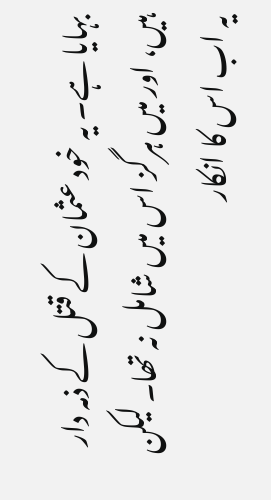بہایا ہے۔ یہ خود عثمان کے قتل کے ذمہ دار ہیں، اور میں ہرگز اس میں شامل نہ تھا۔ لیکن یہ اب اس کا انکار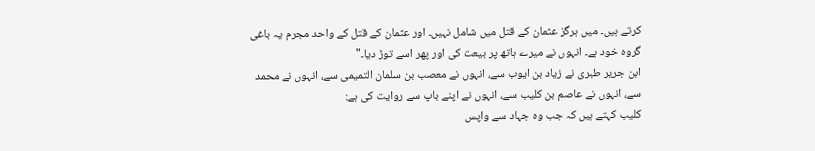کرتے ہیں۔ میں ہرگز عثمان کے قتل میں شامل نہیں۔ اور عثمان کے قتل کے واحد مجرم یہ باغی گروہ خود ہے۔ انہوں نے میرے ہاتھ پر بیعت کی اور پھر اسے توڑ دیا۔"
ابن جریر طبری نے زیاد بن ایوب سے، انہوں نے معصب بن سلمان التمیمی سے، انہوں نے محمد سے، انہوں نے عاصم بن کلیب سے، انہوں نے اپنے باپ سے روایت کی ہے:
کلیب کہتے ہیں کہ جب وہ جہاد سے واپس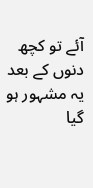آئے تو کچھ دنوں کے بعد یہ مشہور ہو گیا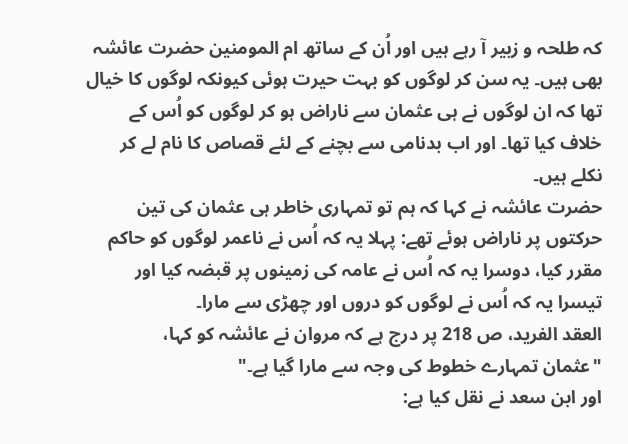کہ طلحہ و زبیر آ رہے ہیں اور اُن کے ساتھ ام المومنین حضرت عائشہ بھی ہیں۔ یہ سن کر لوگوں کو بہت حیرت ہوئی کیونکہ لوگوں کا خیال تھا کہ ان لوگوں نے ہی عثمان سے ناراض ہو کر لوگوں کو اُس کے خلاف کیا تھا۔ اور اب بدنامی سے بچنے کے لئے قصاص کا نام لے کر نکلے ہیں۔
حضرت عائشہ نے کہا کہ ہم تو تمہاری خاطر ہی عثمان کی تین حرکتوں پر ناراض ہوئے تھے: پہلا یہ کہ اُس نے ناعمر لوگوں کو حاکم مقرر کیا، دوسرا یہ کہ اُس نے عامہ کی زمینوں پر قبضہ کیا اور تیسرا یہ کہ اُس نے لوگوں کو دروں اور چھڑی سے مارا۔
العقد الفرید، ص 218 پر درج ہے کہ مروان نے عائشہ کو کہا،
"عثمان تمہارے خطوط کی وجہ سے مارا گیا ہے۔"
اور ابن سعد نے نقل کیا ہے: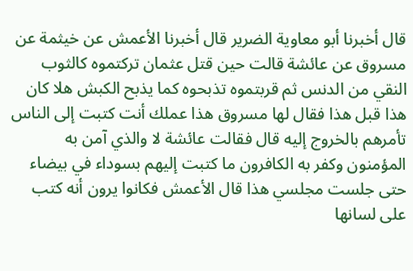قال أخبرنا أبو معاوية الضرير قال أخبرنا الأعمش عن خيثمة عن مسروق عن عائشة قالت حين قتل عثمان تركتموه كالثوب النقي من الدنس ثم قربتموه تذبحوه كما يذبح الكبش هلا كان هذا قبل هذا فقال لها مسروق هذا عملك أنت كتبت إلى الناس تأمرهم بالخروج إليه قال فقالت عائشة لا والذي آمن به المؤمنون وكفر به الكافرون ما كتبت إليهم بسوداء في بيضاء حتى جلست مجلسي هذا قال الأعمش فكانوا يرون أنه كتب على لسانها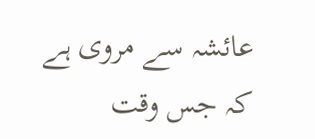عائشہ سے مروی ہے کہ جس وقت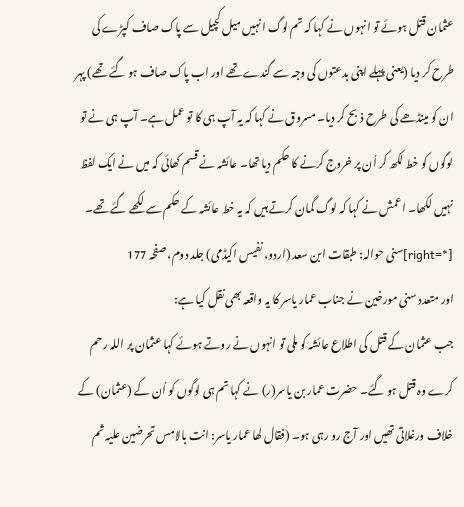عثمان قتل ہوئے تو انہوں نے کہا کہ تم لوگ انہیں میل کچیل سے پاک صاف کپڑے کی طرح کر دیا (یعنی پہلے اپنی بدعتوں کی وجہ سے گندے تھے اور اب پاک صاف ہو گئے تھے) پہر ان کو مینڈھے کی طرح ذبح کر دیا۔ مسروق نے کہا کہ یہ آپ ہی کا تو عمل ہے۔ آپ ہی نے تو لوگوں کو خط لکھ کر اُن پر خروج کرنے کا حکم دیا تھا۔ عائشہ نے قسم کھائی کہ میں نے ایک لفظ نہیں لکھا۔ اعمش نے کہا کہ لوگ گمان کرتے ہیں کہ یہ خط عائشہ کے حکم سے لکھے گئے تھے۔
[*=right]سنی حوالہ: طبقات ابن سعد (اردو، نفیس اکیڈمی) جلد دوم، صفحہ 177
اور متعدد سنی مورخین نے جناب عمار یاسر کا یہ واقعہ بھی نقل کیا ہے:
جب عثمان کے قتل کی اطلاع عائشہ کو ملی تو انہوں نے روتے ہوئے کہا عثمان پر اللہ رحم کرے وہ قتل ہو گئے۔ حضرت عمار بن یاسر(ر) نے کہا تم ہی لوگوں کو اُن کے (عثمان) کے خلاف ورغلاتی تھیں اور آج رو رہی ہو۔ (فقال لھا عمار یاسر: انت بالامس تحرضین علیہ ثم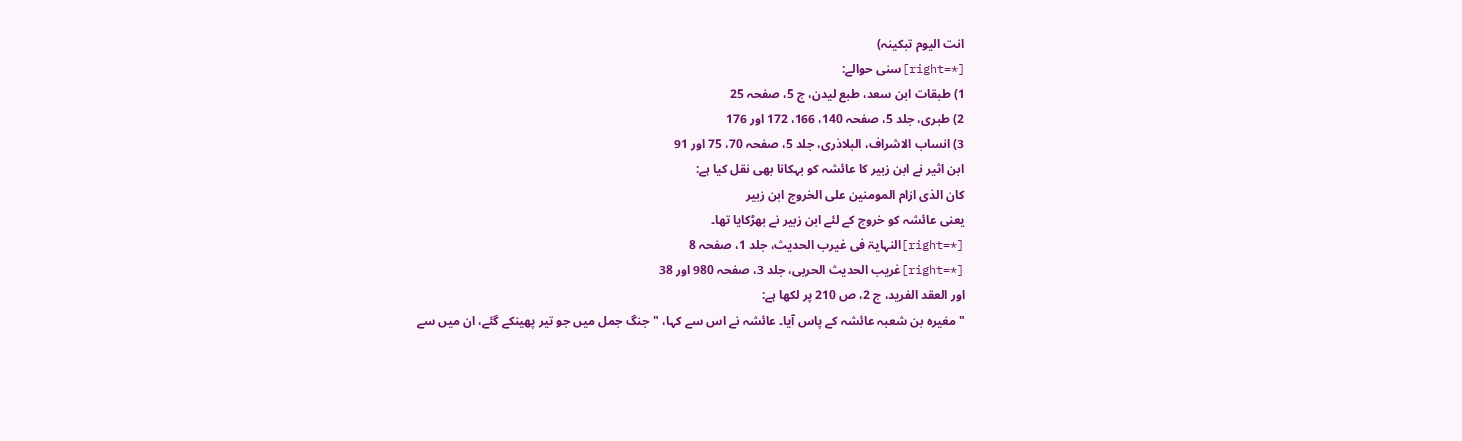انت الیوم تبکینہ)
[*=right]سنی حوالے:
1) طبقات ابن سعد، طبع لیدن، ج 5، صفحہ 25
2) طبری، جلد 5، صفحہ 140، 166، 172 اور 176
3) انساب الاشراف، البلاذری، جلد 5، صفحہ 70، 75 اور 91
ابن اثیر نے ابن زبیر کا عائشہ کو بہکانا بھی نقل کیا ہے:
کان الذی ازام المومنین علی الخروج ابن زبیر
یعنی عائشہ کو خروج کے لئے ابن زبیر نے بھڑکایا تھا۔
[*=right]النہایۃ فی غیرب الحدیث، جلد 1، صفحہ 8
[*=right]غریب الحدیث الحربی، جلد 3، صفحہ 980 اور 38
اور العقد الفرید، ج 2، ص 210 پر لکھا ہے:
"مغیرہ بن شعبہ عائشہ کے پاس آیا۔ عائشہ نے اس سے کہا، "جنگ جمل میں جو تیر پھینکے گئے، ان میں سے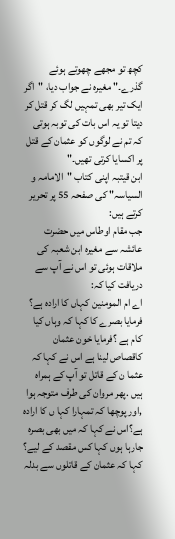کچھ تو مجھے چھوتے ہوئے گذرے۔" مغیرہ نے جواب دیا، "اگر ایک تیر بھی تمہیں لگ کر قتل کر دیتا تو یہ اس بات کی توبہ ہوتی کہ تم نے لوگوں کو عثمان کے قتل پر اکسایا کرتی تھیں۔"
ابن قیتبہ اپنی کتاب "الامامہ و السیاسہ" کی صفحہ 55 پر تحریر کرتے ہیں:
جب مقام اوطاس میں حضرت عائشہ سے مغیرہ ابن شعبہ کی ملاقات ہوئی تو اس نے آپ سے دریافت کیا کہ:
اے ام المومنین کہاں کا ارادہ ہے؟ فرمایا بصرے کا کہا کہ وہاں کیا کام ہے ؟فرمایا خون عثمان کاقصاص لینا ہے اس نے کہا کہ عثما ن کے قاتل تو آپ کے ہمراہ ہیں .پھر مروان کی طرف متوجہ ہوا ,اور پوچھا کہ تمہارا کہا ں کا ارادہ ہے؟اس نے کہا کہ میں بھی بصرہ جارہا ہوں کہا کس مقصد کے لیے؟ کہا کہ عثمان کے قاتلوں سے بدلہ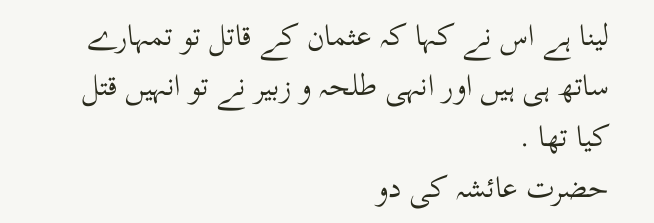لینا ہے اس نے کہا کہ عثمان کے قاتل تو تمہارے ساتھ ہی ہیں اور انہی طلحہ و زبیر نے تو انہیں قتل کیا تھا .
حضرت عائشہ کی دو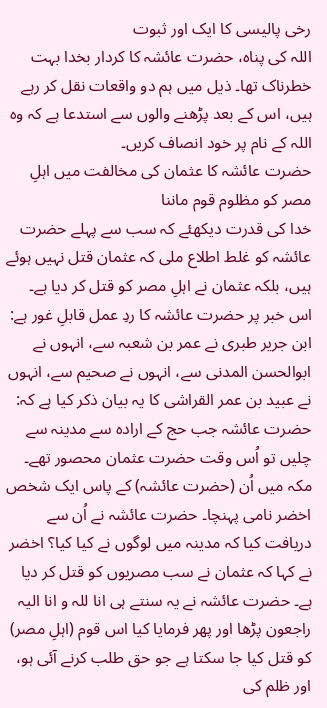رخی پالیسی کا ایک اور ثبوت
اللہ کی پناہ، حضرت عائشہ کا کردار بخدا بہت خطرناک تھا۔ ذیل میں ہم دو واقعات نقل کر رہے ہیں، اس کے بعد پڑھنے والوں سے استدعا ہے کہ وہ اللہ کے نام پر خود انصاف کریں۔
حضرت عائشہ کا عثمان کی مخالفت میں اہلِ مصر کو مظلوم قوم ماننا
خدا کی قدرت دیکھئے کہ سب سے پہلے حضرت عائشہ کو غلط اطلاع ملی کہ عثمان قتل نہیں ہوئے ہیں، بلکہ عثمان نے اہلِ مصر کو قتل کر دیا ہے۔ اس خبر پر حضرت عائشہ کا ردِ عمل قابلِ غور ہے:
ابن جریر طبری نے عمر بن شعبہ سے، انہوں نے ابوالحسن المدنی سے، انہوں نے صحیم سے، انہوں نے عبید بن عمر القراشی کا یہ بیان ذکر کیا ہے کہ:
حضرت عائشہ جب حج کے ارادہ سے مدینہ سے چلیں تو اُس وقت حضرت عثمان محصور تھے۔ مکہ میں اُن (حضرت عائشہ) کے پاس ایک شخص اخضر نامی پہنچا۔ حضرت عائشہ نے اُن سے دریافت کیا کہ مدینہ میں لوگوں نے کیا کیا؟ اخضر نے کہا کہ عثمان نے سب مصریوں کو قتل کر دیا ہے۔ حضرت عائشہ نے یہ سنتے ہی انا للہ و انا الیہ راجعون پڑھا اور پھر فرمایا کیا اس قوم (اہلِ مصر) کو قتل کیا جا سکتا ہے جو حق طلب کرنے آئی ہو، اور ظلم کی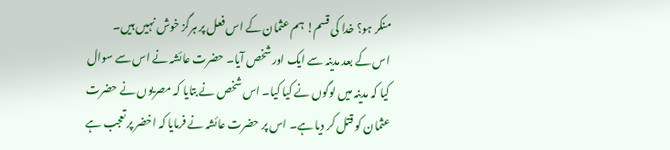منکر ہو؟ خدا کی قسم! ہم عثمان کے اس فعل پر ہرگز خوش نہیں ہیں۔
اس کے بعد مدینہ سے ایک اور شخص آیا۔ حضرت عائشہ نے اس سے سوال کیا کہ مدینہ میں لوگوں نے کیا کیا۔ اس شخص نے بتایا کہ مصریوں نے حضرت عثمان کو قتل کر دیا ہے۔ اس پر حضرت عائشہ نے فرمایا کہ اخضر پر تعجب ہے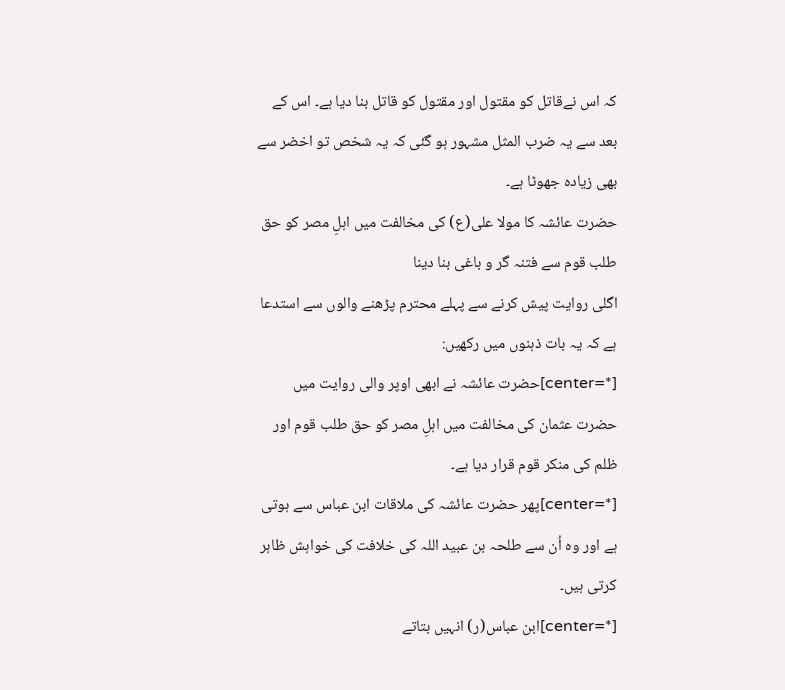کہ اس نےقاتل کو مقتول اور مقتول کو قاتل بنا دیا ہے۔ اس کے بعد سے یہ ضرب المثل مشہور ہو گئی کہ یہ شخص تو اخضر سے بھی زیادہ جھوٹا ہے۔
حضرت عائشہ کا مولا علی(ع) کی مخالفت میں اہلِ مصر کو حق طلب قوم سے فتنہ گر و باغی بنا دینا
اگلی روایت پیش کرنے سے پہلے محترم پڑھنے والوں سے استدعا ہے کہ یہ بات ذہنوں میں رکھیں:
[*=center]حضرت عائشہ نے ابھی اوپر والی روایت میں حضرت عثمان کی مخالفت میں اہلِ مصر کو حق طلب قوم اور ظلم کی منکر قوم قرار دیا ہے۔
[*=center]پھر حضرت عائشہ کی ملاقات ابن عباس سے ہوتی ہے اور وہ اُن سے طلحہ بن عبید اللہ کی خلافت کی خواہش ظاہر کرتی ہیں۔
[*=center]ابن عباس(ر) انہیں بتاتے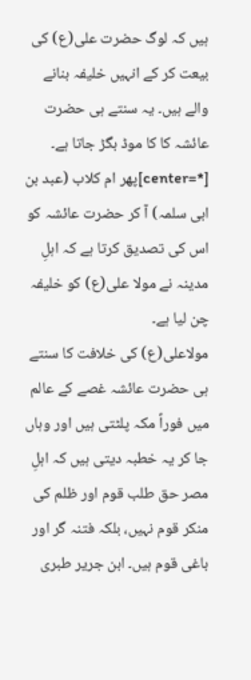ہیں کہ لوگ حضرت علی(ع) کی بیعت کر کے انہیں خلیفہ بنانے والے ہیں۔ یہ سنتے ہی حضرت عائشہ کا کا موڈ بگڑ جاتا ہے۔
[*=center]پھر ام کلاب (عبد بن ابی سلمہ) آ کر حضرت عائشہ کو اس کی تصدیق کرتا ہے کہ اہلِ مدینہ نے مولا علی(ع) کو خلیفہ چن لیا ہے۔
مولاعلی(ع) کی خلافت کا سنتے ہی حضرت عائشہ غصے کے عالم میں فوراً مکہ پلٹتی ہیں اور وہاں جا کر یہ خطبہ دیتی ہیں کہ اہلِ مصر حق طلب قوم اور ظلم کی منکر قوم نہیں، بلکہ فتنہ گر اور باغی قوم ہیں۔ ابن جریر طبری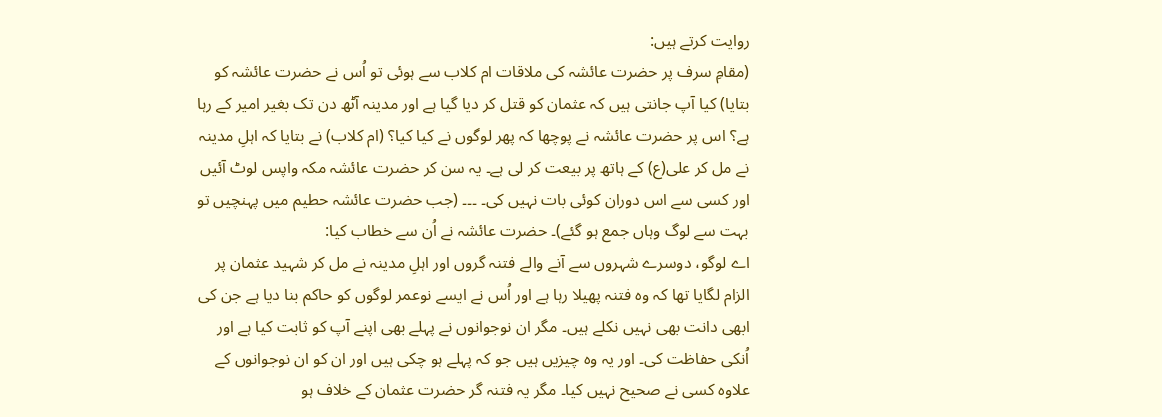روایت کرتے ہیں:
(مقامِ سرف پر حضرت عائشہ کی ملاقات ام کلاب سے ہوئی تو اُس نے حضرت عائشہ کو بتایا) کیا آپ جانتی ہیں کہ عثمان کو قتل کر دیا گیا ہے اور مدینہ آٹھ دن تک بغیر امیر کے رہا ہے؟ اس پر حضرت عائشہ نے پوچھا کہ پھر لوگوں نے کیا کیا؟ (ام کلاب) نے بتایا کہ اہلِ مدینہ نے مل کر علی(ع) کے ہاتھ پر بیعت کر لی ہے۔ یہ سن کر حضرت عائشہ مکہ واپس لوٹ آئیں اور کسی سے اس دوران کوئی بات نہیں کی۔ ۔۔۔ (جب حضرت عائشہ حطیم میں پہنچیں تو بہت سے لوگ وہاں جمع ہو گئے)۔ حضرت عائشہ نے اُن سے خطاب کیا:
اے لوگو، دوسرے شہروں سے آنے والے فتنہ گروں اور اہلِ مدینہ نے مل کر شہید عثمان پر الزام لگایا تھا کہ وہ فتنہ پھیلا رہا ہے اور اُس نے ایسے نوعمر لوگوں کو حاکم بنا دیا ہے جن کی ابھی دانت بھی نہیں نکلے ہیں۔ مگر ان نوجوانوں نے پہلے بھی اپنے آپ کو ثابت کیا ہے اور اُنکی حفاظت کی۔ اور یہ وہ چیزیں ہیں جو کہ پہلے ہو چکی ہیں اور ان کو ان نوجوانوں کے علاوہ کسی نے صحیح نہیں کیا۔ مگر یہ فتنہ گر حضرت عثمان کے خلاف ہو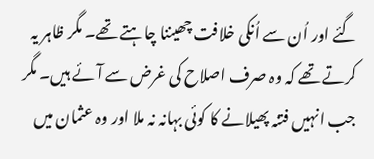گئے اور اُن سے اُنکی خلافت چھیننا چاہتے تھے۔ مگر ظاہر یہ کرتے تھے کہ وہ صرف اصلاح کی غرض سے آئے ہیں۔ مگر جب انہیں فتنہ پھیلانے کا کوئی بہانہ نہ ملا اور وہ عثمان میں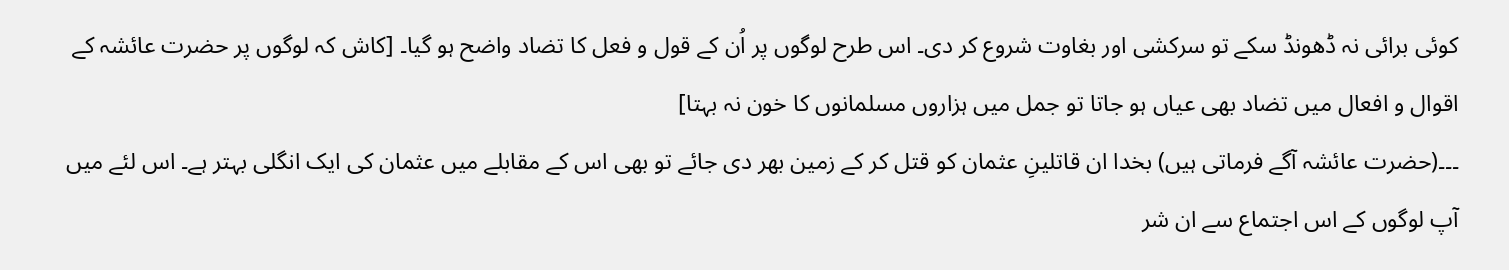کوئی برائی نہ ڈھونڈ سکے تو سرکشی اور بغاوت شروع کر دی۔ اس طرح لوگوں پر اُن کے قول و فعل کا تضاد واضح ہو گیا۔ [کاش کہ لوگوں پر حضرت عائشہ کے اقوال و افعال میں تضاد بھی عیاں ہو جاتا تو جمل میں ہزاروں مسلمانوں کا خون نہ بہتا]
۔۔۔(حضرت عائشہ آگے فرماتی ہیں) بخدا ان قاتلینِ عثمان کو قتل کر کے زمین بھر دی جائے تو بھی اس کے مقابلے میں عثمان کی ایک انگلی بہتر ہے۔ اس لئے میں آپ لوگوں کے اس اجتماع سے ان شر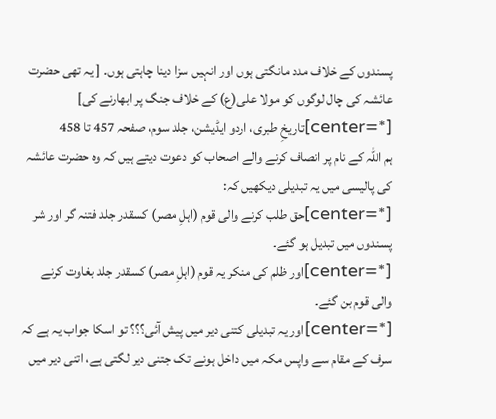پسندوں کے خلاف مدد مانگتی ہوں اور انہیں سزا دینا چاہتی ہوں۔ [ یہ تھی حضرت عائشہ کی چال لوگوں کو مولا علی(ع) کے خلاف جنگ پر ابھارنے کی]
[*=center]تاریخِ طبری، اردو ایڈیشن، جلد سوم، صفحہ 457 تا 458
ہم اللہ کے نام پر انصاف کرنے والے اصحاب کو دعوت دیتے ہیں کہ وہ حضرت عائشہ کی پالیسی میں یہ تبدیلی دیکھیں کہ:
[*=center]حق طلب کرنے والی قوم (اہلِ مصر) کسقدر جلد فتنہ گر اور شر پسندوں میں تبدیل ہو گئے۔
[*=center]اور ظلم کی منکر یہ قوم (اہلِ مصر) کسقدر جلد بغاوت کرنے والی قوم بن گئے۔
[*=center]اور یہ تبدیلی کتنی دیر میں پیش آئی؟؟؟ تو اسکا جواب یہ ہے کہ سرف کے مقام سے واپس مکہ میں داخل ہونے تک جتنی دیر لگتی ہے، اتنی دیر میں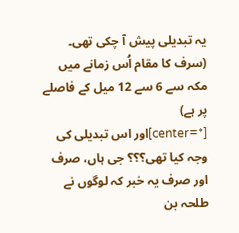یہ تبدیلی پیش آ چکی تھی۔ (سرف کا مقام اُس زمانے میں مکہ سے 6 سے 12 میل کے فاصلے پر ہے)
[*=center]اور اس تبدیلی کی وجہ کیا تھی؟؟؟ جی ہاں، صرف اور صرف یہ خبر کہ لوگوں نے طلحہ بن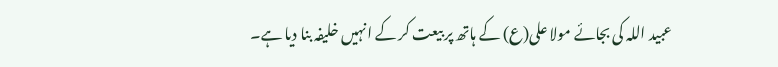عبید اللہ کی بجائے مولا علی(ع) کے ہاتھ پر بیعت کر کے انہیں خلیفہ بنا دیا ہے۔